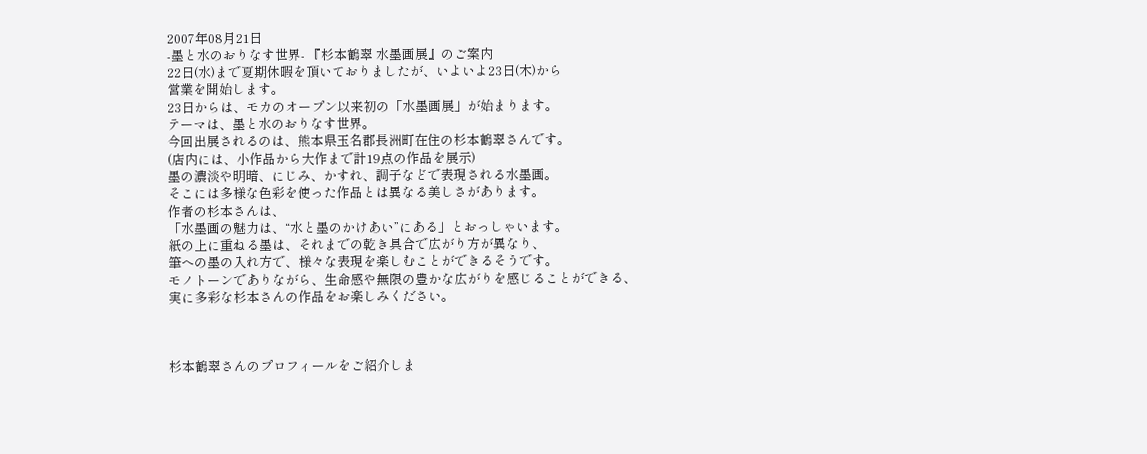2007年08月21日
-墨と水のおりなす世界- 『杉本鶴翠 水墨画展』のご案内
22日(水)まで夏期休暇を頂いておりましたが、いよいよ23日(木)から
営業を開始します。
23日からは、モカのオープン以来初の「水墨画展」が始まります。
テーマは、墨と水のおりなす世界。
今回出展されるのは、熊本県玉名郡長洲町在住の杉本鶴翠さんです。
(店内には、小作品から大作まで計19点の作品を展示)
墨の濃淡や明暗、にじみ、かすれ、調子などで表現される水墨画。
そこには多様な色彩を使った作品とは異なる美しさがあります。
作者の杉本さんは、
「水墨画の魅力は、“水と墨のかけあい”にある」とおっしゃいます。
紙の上に重ねる墨は、それまでの乾き具合で広がり方が異なり、
筆への墨の入れ方で、様々な表現を楽しむことができるそうです。
モノトーンでありながら、生命感や無限の豊かな広がりを感じることができる、
実に多彩な杉本さんの作品をお楽しみください。



杉本鶴翠さんのプロフィールをご紹介しま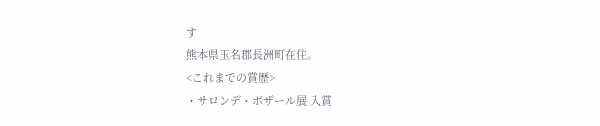す
熊本県玉名郡長洲町在住。
<これまでの賞歴>
・サロンデ・ボザール展 入賞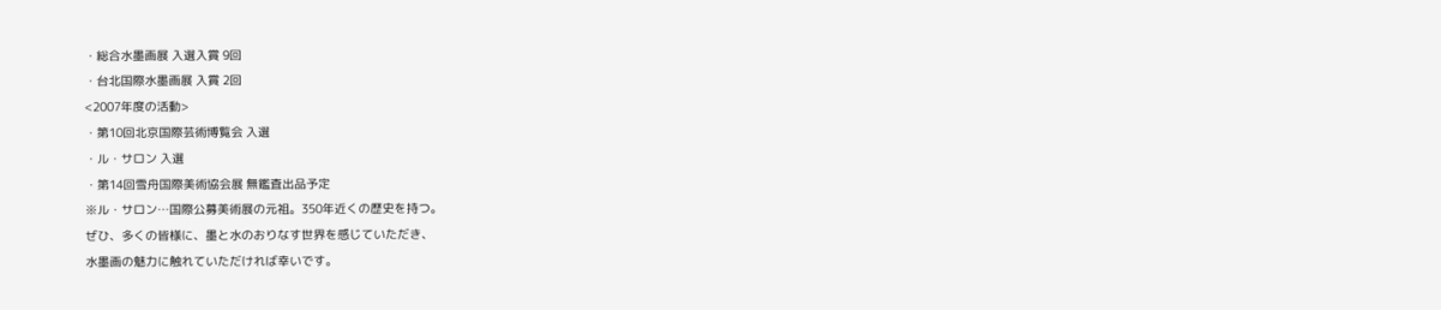・総合水墨画展 入選入賞 9回
・台北国際水墨画展 入賞 2回
<2007年度の活動>
・第10回北京国際芸術博覧会 入選
・ル・サロン 入選
・第14回雪舟国際美術協会展 無鑑査出品予定
※ル・サロン…国際公募美術展の元祖。350年近くの歴史を持つ。
ぜひ、多くの皆様に、墨と水のおりなす世界を感じていただき、
水墨画の魅力に触れていただければ幸いです。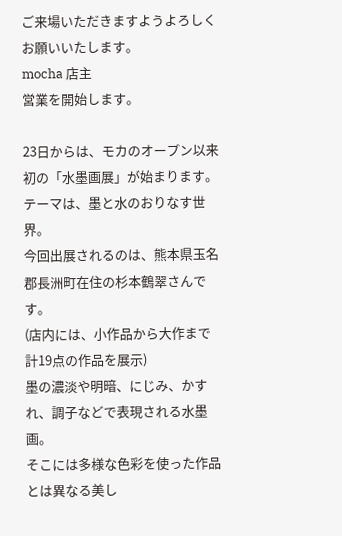ご来場いただきますようよろしくお願いいたします。
mocha 店主
営業を開始します。

23日からは、モカのオープン以来初の「水墨画展」が始まります。
テーマは、墨と水のおりなす世界。
今回出展されるのは、熊本県玉名郡長洲町在住の杉本鶴翠さんです。
(店内には、小作品から大作まで計19点の作品を展示)
墨の濃淡や明暗、にじみ、かすれ、調子などで表現される水墨画。
そこには多様な色彩を使った作品とは異なる美し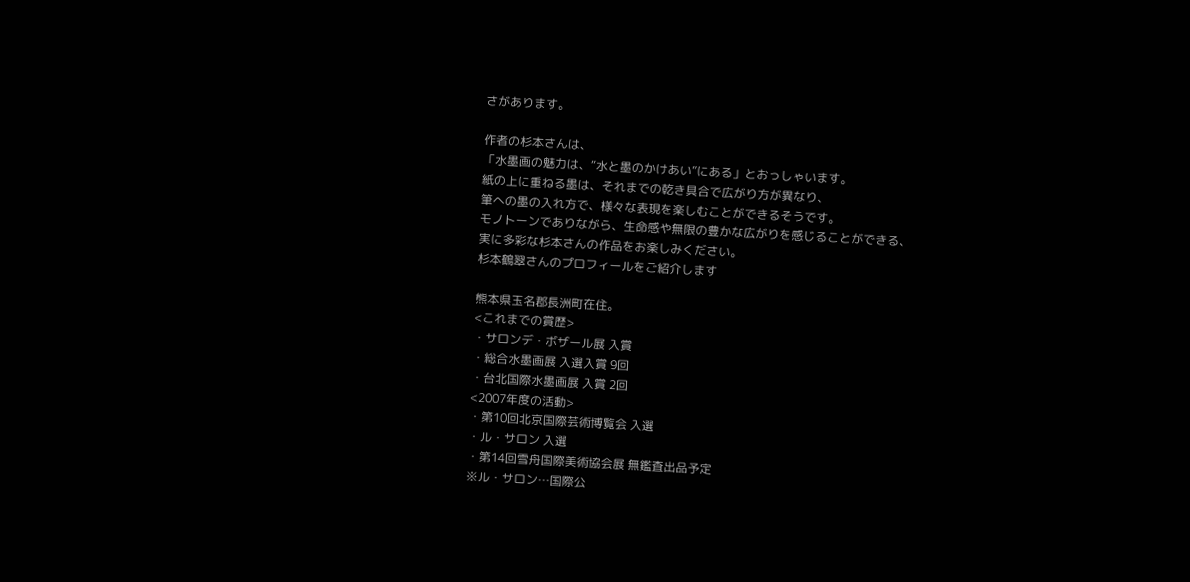さがあります。

作者の杉本さんは、
「水墨画の魅力は、“水と墨のかけあい”にある」とおっしゃいます。
紙の上に重ねる墨は、それまでの乾き具合で広がり方が異なり、
筆への墨の入れ方で、様々な表現を楽しむことができるそうです。
モノトーンでありながら、生命感や無限の豊かな広がりを感じることができる、
実に多彩な杉本さんの作品をお楽しみください。
杉本鶴翠さんのプロフィールをご紹介します

熊本県玉名郡長洲町在住。
<これまでの賞歴>
・サロンデ・ボザール展 入賞
・総合水墨画展 入選入賞 9回
・台北国際水墨画展 入賞 2回
<2007年度の活動>
・第10回北京国際芸術博覧会 入選
・ル・サロン 入選
・第14回雪舟国際美術協会展 無鑑査出品予定
※ル・サロン…国際公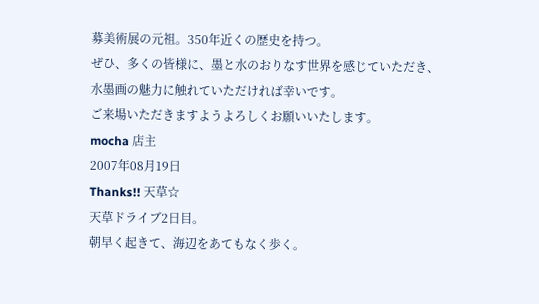募美術展の元祖。350年近くの歴史を持つ。
ぜひ、多くの皆様に、墨と水のおりなす世界を感じていただき、
水墨画の魅力に触れていただければ幸いです。
ご来場いただきますようよろしくお願いいたします。
mocha 店主
2007年08月19日
Thanks!! 天草☆
天草ドライブ2日目。
朝早く起きて、海辺をあてもなく歩く。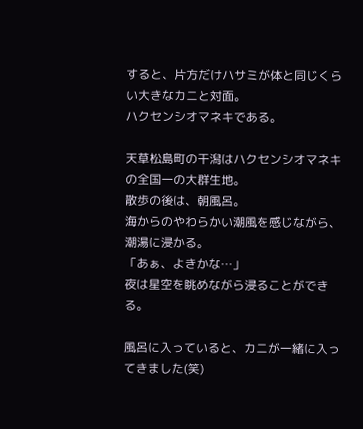すると、片方だけハサミが体と同じくらい大きなカニと対面。
ハクセンシオマネキである。

天草松島町の干潟はハクセンシオマネキの全国一の大群生地。
散歩の後は、朝風呂。
海からのやわらかい潮風を感じながら、潮湯に浸かる。
「あぁ、よきかな…」
夜は星空を眺めながら浸ることができる。

風呂に入っていると、カニが一緒に入ってきました(笑)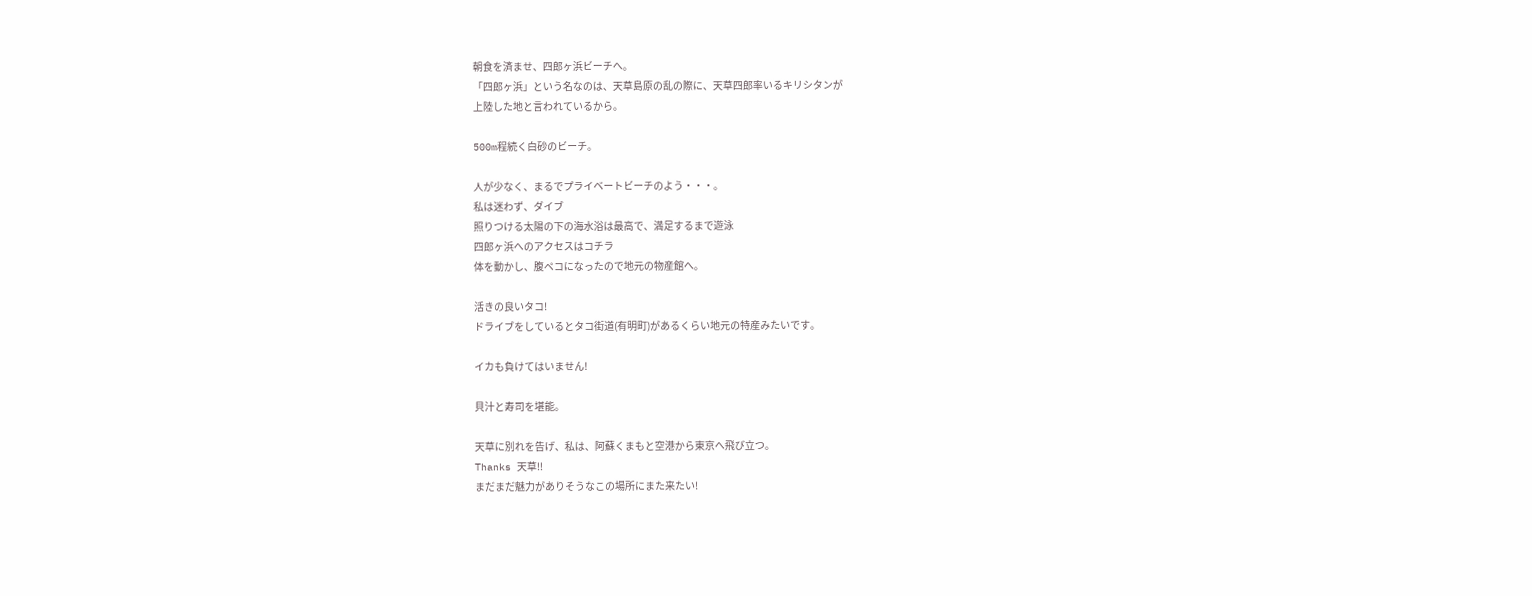朝食を済ませ、四郎ヶ浜ビーチへ。
「四郎ヶ浜」という名なのは、天草島原の乱の際に、天草四郎率いるキリシタンが
上陸した地と言われているから。

500m程続く白砂のビーチ。

人が少なく、まるでプライベートビーチのよう・・・。
私は迷わず、ダイブ
照りつける太陽の下の海水浴は最高で、満足するまで遊泳
四郎ヶ浜へのアクセスはコチラ
体を動かし、腹ペコになったので地元の物産館へ。

活きの良いタコ!
ドライブをしているとタコ街道(有明町)があるくらい地元の特産みたいです。

イカも負けてはいません!

貝汁と寿司を堪能。

天草に別れを告げ、私は、阿蘇くまもと空港から東京へ飛び立つ。
Thanks 天草!!
まだまだ魅力がありそうなこの場所にまた来たい!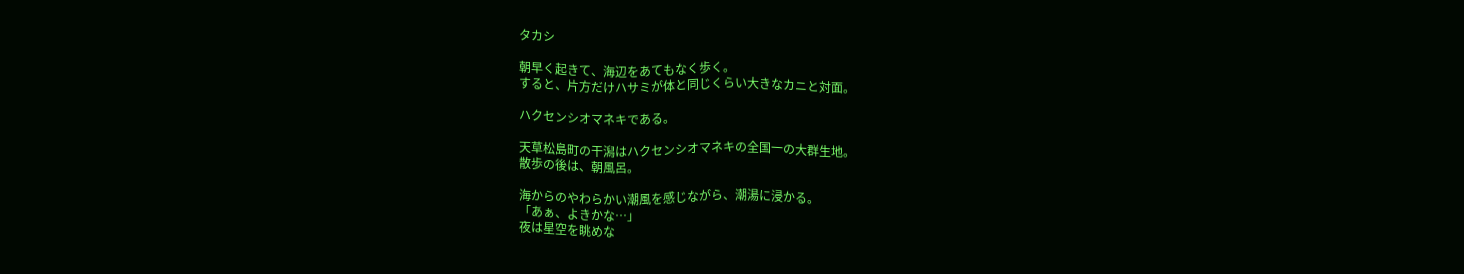タカシ

朝早く起きて、海辺をあてもなく歩く。
すると、片方だけハサミが体と同じくらい大きなカニと対面。

ハクセンシオマネキである。

天草松島町の干潟はハクセンシオマネキの全国一の大群生地。
散歩の後は、朝風呂。

海からのやわらかい潮風を感じながら、潮湯に浸かる。
「あぁ、よきかな…」
夜は星空を眺めな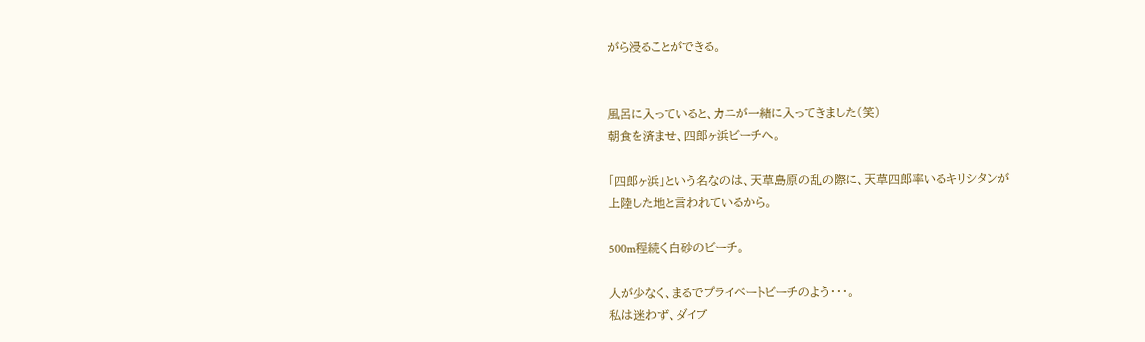がら浸ることができる。


風呂に入っていると、カニが一緒に入ってきました(笑)
朝食を済ませ、四郎ヶ浜ビーチへ。

「四郎ヶ浜」という名なのは、天草島原の乱の際に、天草四郎率いるキリシタンが
上陸した地と言われているから。

500m程続く白砂のビーチ。

人が少なく、まるでプライベートビーチのよう・・・。
私は迷わず、ダイブ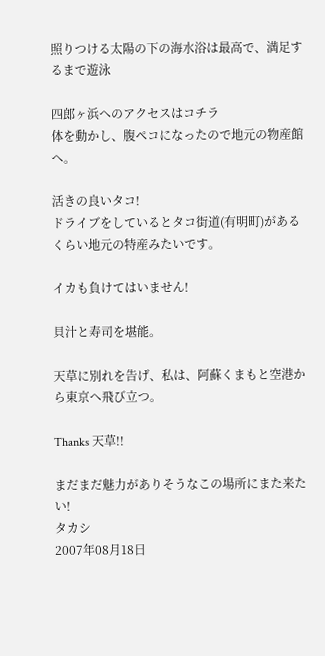照りつける太陽の下の海水浴は最高で、満足するまで遊泳

四郎ヶ浜へのアクセスはコチラ
体を動かし、腹ペコになったので地元の物産館へ。

活きの良いタコ!
ドライブをしているとタコ街道(有明町)があるくらい地元の特産みたいです。

イカも負けてはいません!

貝汁と寿司を堪能。

天草に別れを告げ、私は、阿蘇くまもと空港から東京へ飛び立つ。

Thanks 天草!!

まだまだ魅力がありそうなこの場所にまた来たい!
タカシ
2007年08月18日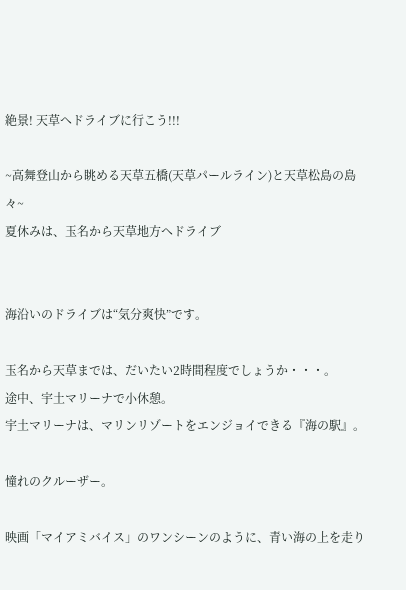絶景! 天草へドライブに行こう!!!

~高舞登山から眺める天草五橋(天草パールライン)と天草松島の島々~
夏休みは、玉名から天草地方へドライブ


海沿いのドライブは“気分爽快”です。

玉名から天草までは、だいたい2時間程度でしょうか・・・。
途中、宇土マリーナで小休憩。
宇土マリーナは、マリンリゾートをエンジョイできる『海の駅』。

憧れのクルーザー。

映画「マイアミバイス」のワンシーンのように、青い海の上を走り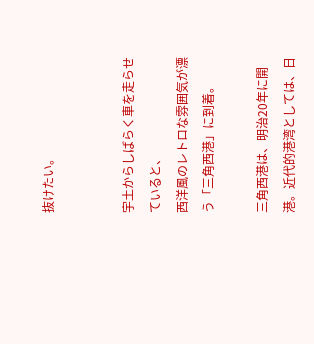抜けたい。


宇土からしばらく車を走らせていると、
西洋風のレトロな雰囲気が漂う「三角西港」に到着。

三角西港は、明治20年に開港。近代的港湾としては、日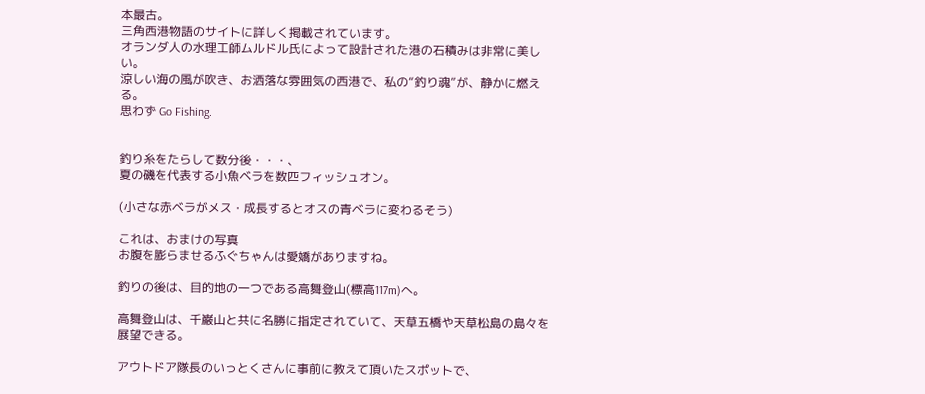本最古。
三角西港物語のサイトに詳しく掲載されています。
オランダ人の水理工師ムルドル氏によって設計された港の石積みは非常に美しい。
涼しい海の風が吹き、お洒落な雰囲気の西港で、私の“釣り魂”が、静かに燃える。
思わず Go Fishing.


釣り糸をたらして数分後・・・、
夏の磯を代表する小魚ベラを数匹フィッシュオン。

(小さな赤ベラがメス・成長するとオスの青ベラに変わるそう)

これは、おまけの写真
お腹を膨らませるふぐちゃんは愛嬌がありますね。

釣りの後は、目的地の一つである高舞登山(標高117m)へ。

高舞登山は、千巌山と共に名勝に指定されていて、天草五橋や天草松島の島々を展望できる。

アウトドア隊長のいっとくさんに事前に教えて頂いたスポットで、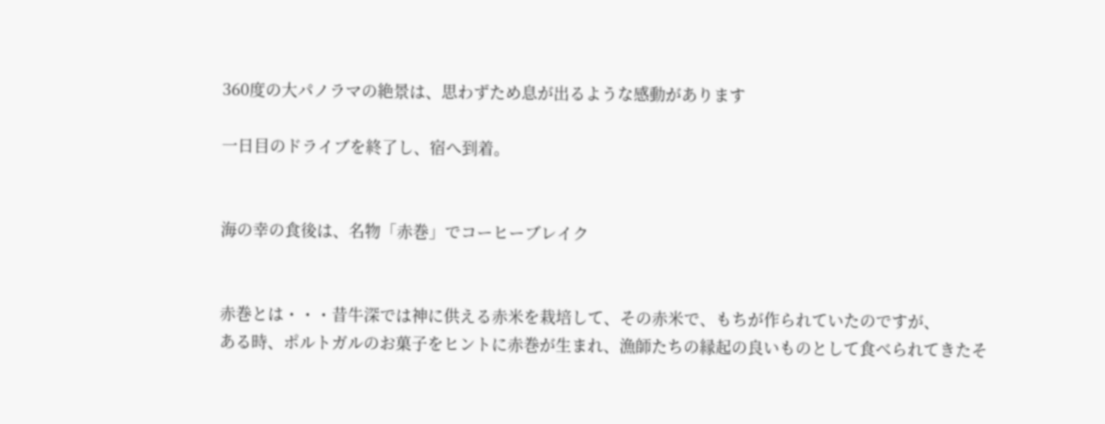360度の大パノラマの絶景は、思わずため息が出るような感動があります

一日目のドライブを終了し、宿へ到着。


海の幸の食後は、名物「赤巻」でコーヒーブレイク


赤巻とは・・・昔牛深では神に供える赤米を栽培して、その赤米で、もちが作られていたのですが、
ある時、ポルトガルのお菓子をヒントに赤巻が生まれ、漁師たちの縁起の良いものとして食べられてきたそ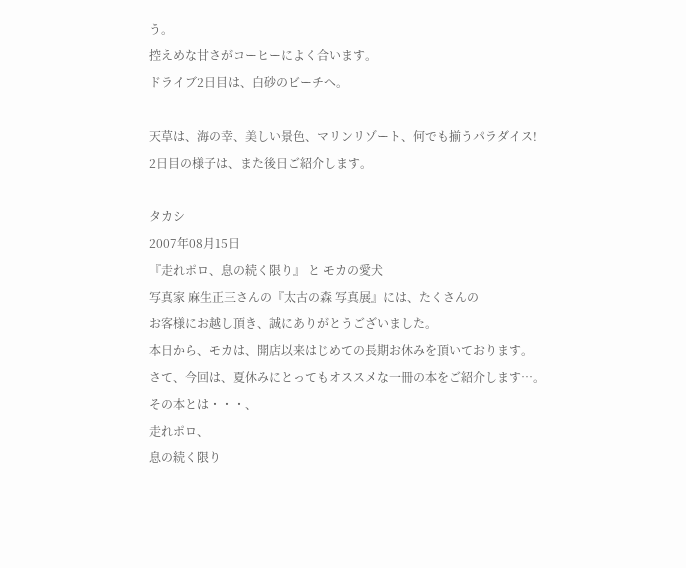う。
控えめな甘さがコーヒーによく合います。
ドライブ2日目は、白砂のビーチへ。

天草は、海の幸、美しい景色、マリンリゾート、何でも揃うパラダイス!
2日目の様子は、また後日ご紹介します。

タカシ
2007年08月15日
『走れポロ、息の続く限り』 と モカの愛犬
写真家 麻生正三さんの『太古の森 写真展』には、たくさんの
お客様にお越し頂き、誠にありがとうございました。
本日から、モカは、開店以来はじめての長期お休みを頂いております。
さて、今回は、夏休みにとってもオススメな一冊の本をご紹介します…。
その本とは・・・、
走れポロ、
息の続く限り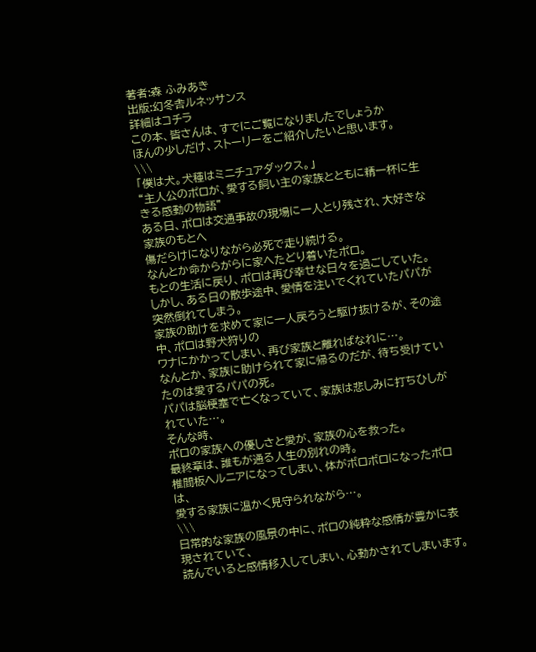著者:森 ふみあき
出版:幻冬舎ルネッサンス
詳細はコチラ
この本、皆さんは、すでにご覧になりましたでしょうか
ほんの少しだけ、ストーリーをご紹介したいと思います。
\\\
「僕は犬。犬種はミニチュアダックス。」
“主人公のポロが、愛する飼い主の家族とともに精一杯に生きる感動の物語”
ある日、ポロは交通事故の現場に一人とり残され、大好きな家族のもとへ
傷だらけになりながら必死で走り続ける。
なんとか命からがらに家へたどり着いたポロ。
もとの生活に戻り、ポロは再び幸せな日々を過ごしていた。
しかし、ある日の散歩途中、愛情を注いでくれていたパパが突然倒れてしまう。
家族の助けを求めて家に一人戻ろうと駆け抜けるが、その途中、ポロは野犬狩りの
ワナにかかってしまい、再び家族と離ればなれに…。
なんとか、家族に助けられて家に帰るのだが、待ち受けていたのは愛するパパの死。
パパは脳梗塞で亡くなっていて、家族は悲しみに打ちひしがれていた…。
そんな時、
ポロの家族への優しさと愛が、家族の心を救った。
最終章は、誰もが通る人生の別れの時。
椎間板ヘルニアになってしまい、体がボロボロになったポロは、
愛する家族に温かく見守られながら…。
\\\
日常的な家族の風景の中に、ポロの純粋な感情が豊かに表現されていて、
読んでいると感情移入してしまい、心動かされてしまいます。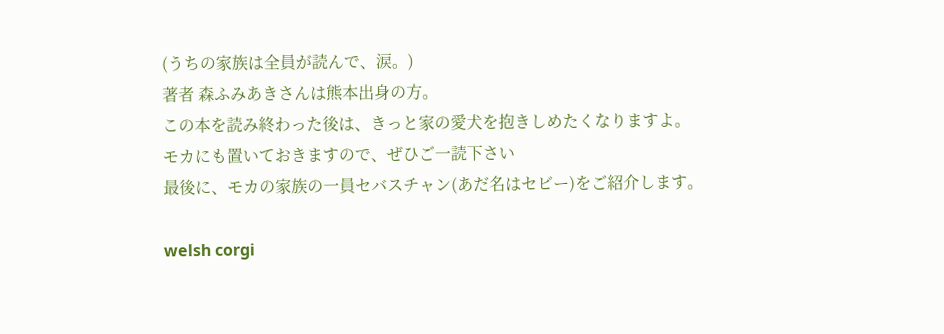(うちの家族は全員が読んで、涙。)
著者 森ふみあきさんは熊本出身の方。
この本を読み終わった後は、きっと家の愛犬を抱きしめたくなりますよ。
モカにも置いておきますので、ぜひご一読下さい
最後に、モカの家族の一員セバスチャン(あだ名はセビー)をご紹介します。

welsh corgi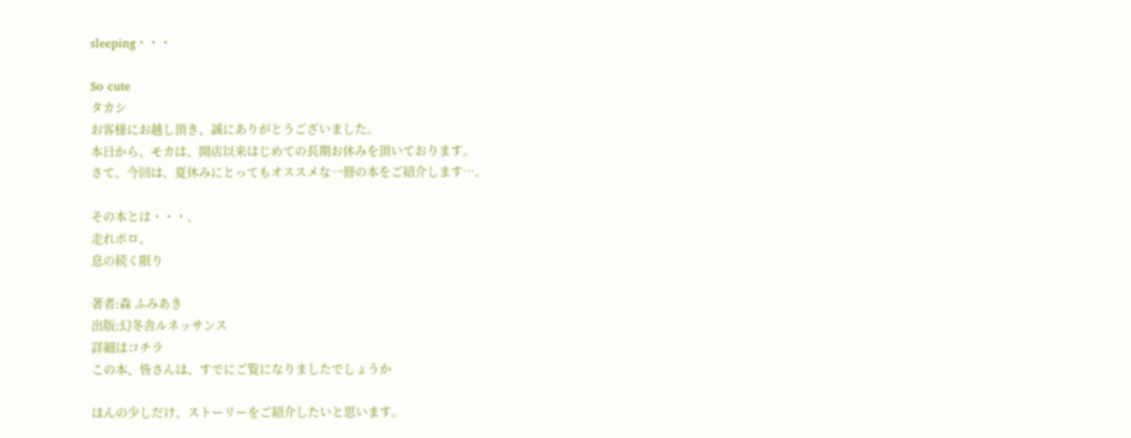sleeping・・・

So cute
タカシ
お客様にお越し頂き、誠にありがとうございました。
本日から、モカは、開店以来はじめての長期お休みを頂いております。
さて、今回は、夏休みにとってもオススメな一冊の本をご紹介します…。

その本とは・・・、
走れポロ、
息の続く限り

著者:森 ふみあき
出版:幻冬舎ルネッサンス
詳細はコチラ
この本、皆さんは、すでにご覧になりましたでしょうか

ほんの少しだけ、ストーリーをご紹介したいと思います。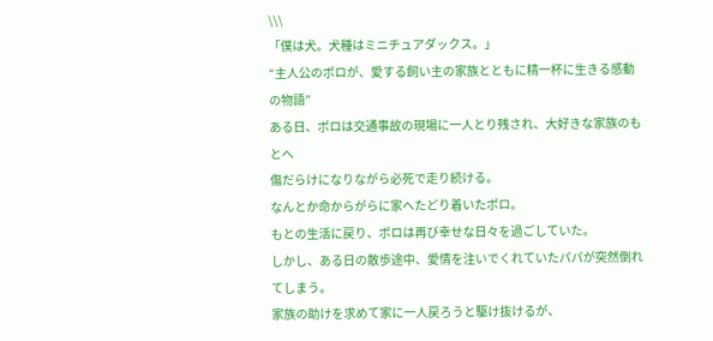\\\
「僕は犬。犬種はミニチュアダックス。」
“主人公のポロが、愛する飼い主の家族とともに精一杯に生きる感動の物語”
ある日、ポロは交通事故の現場に一人とり残され、大好きな家族のもとへ
傷だらけになりながら必死で走り続ける。
なんとか命からがらに家へたどり着いたポロ。
もとの生活に戻り、ポロは再び幸せな日々を過ごしていた。
しかし、ある日の散歩途中、愛情を注いでくれていたパパが突然倒れてしまう。
家族の助けを求めて家に一人戻ろうと駆け抜けるが、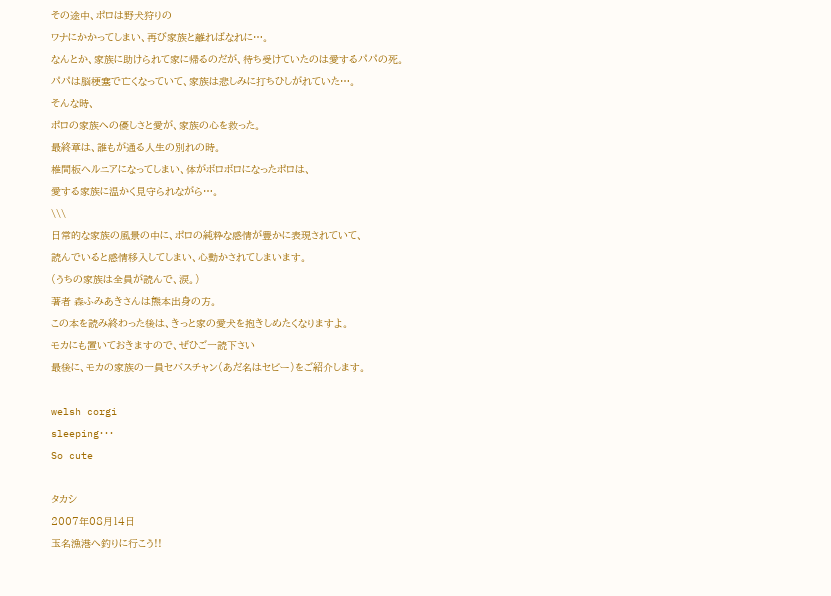その途中、ポロは野犬狩りの
ワナにかかってしまい、再び家族と離ればなれに…。
なんとか、家族に助けられて家に帰るのだが、待ち受けていたのは愛するパパの死。
パパは脳梗塞で亡くなっていて、家族は悲しみに打ちひしがれていた…。
そんな時、
ポロの家族への優しさと愛が、家族の心を救った。
最終章は、誰もが通る人生の別れの時。
椎間板ヘルニアになってしまい、体がボロボロになったポロは、
愛する家族に温かく見守られながら…。
\\\
日常的な家族の風景の中に、ポロの純粋な感情が豊かに表現されていて、
読んでいると感情移入してしまい、心動かされてしまいます。
(うちの家族は全員が読んで、涙。)
著者 森ふみあきさんは熊本出身の方。
この本を読み終わった後は、きっと家の愛犬を抱きしめたくなりますよ。
モカにも置いておきますので、ぜひご一読下さい
最後に、モカの家族の一員セバスチャン(あだ名はセビー)をご紹介します。

welsh corgi
sleeping・・・
So cute

タカシ
2007年08月14日
玉名漁港へ釣りに行こう!!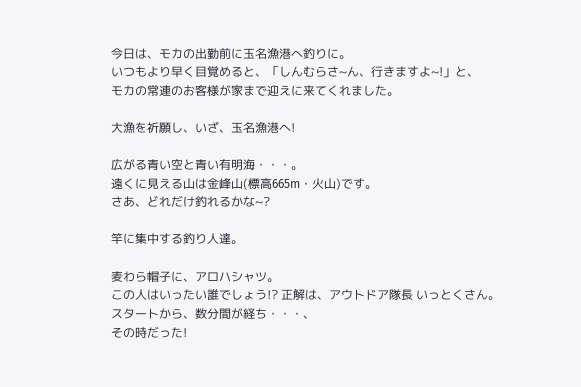今日は、モカの出勤前に玉名漁港へ釣りに。
いつもより早く目覚めると、「しんむらさ~ん、行きますよ~!」と、
モカの常連のお客様が家まで迎えに来てくれました。

大漁を祈願し、いざ、玉名漁港へ!

広がる青い空と青い有明海・・・。
遠くに見える山は金峰山(標高665m・火山)です。
さあ、どれだけ釣れるかな~?

竿に集中する釣り人達。

麦わら帽子に、アロハシャツ。
この人はいったい誰でしょう!? 正解は、アウトドア隊長 いっとくさん。
スタートから、数分間が経ち・・・、
その時だった!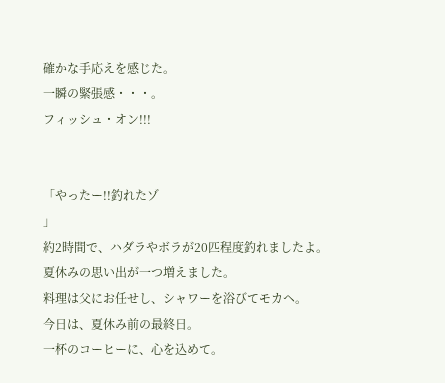確かな手応えを感じた。
一瞬の緊張感・・・。
フィッシュ・オン!!!


「やったー!!釣れたゾ
」
約2時間で、ハダラやボラが20匹程度釣れましたよ。
夏休みの思い出が一つ増えました。
料理は父にお任せし、シャワーを浴びてモカヘ。
今日は、夏休み前の最終日。
一杯のコーヒーに、心を込めて。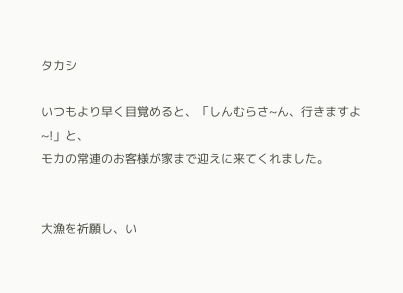タカシ

いつもより早く目覚めると、「しんむらさ~ん、行きますよ~!」と、
モカの常連のお客様が家まで迎えに来てくれました。


大漁を祈願し、い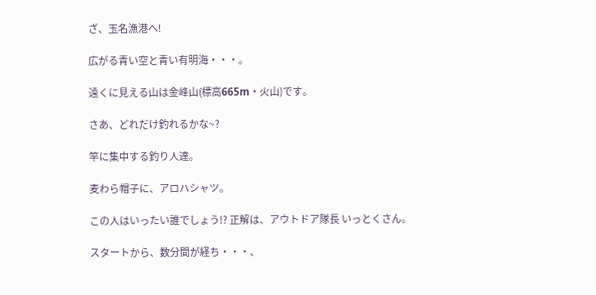ざ、玉名漁港へ!

広がる青い空と青い有明海・・・。

遠くに見える山は金峰山(標高665m・火山)です。

さあ、どれだけ釣れるかな~?

竿に集中する釣り人達。

麦わら帽子に、アロハシャツ。

この人はいったい誰でしょう!? 正解は、アウトドア隊長 いっとくさん。

スタートから、数分間が経ち・・・、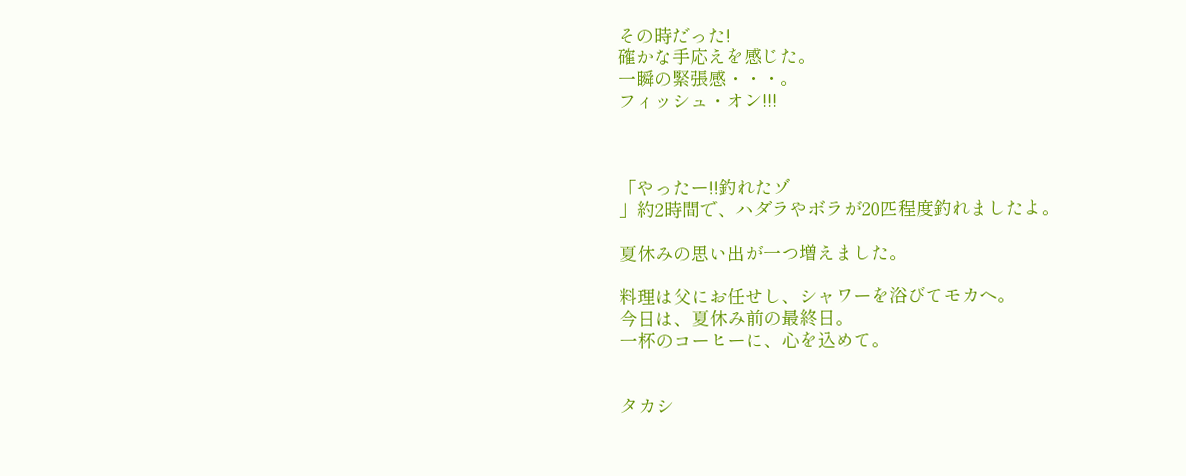その時だった!
確かな手応えを感じた。
一瞬の緊張感・・・。
フィッシュ・オン!!!



「やったー!!釣れたゾ
」約2時間で、ハダラやボラが20匹程度釣れましたよ。

夏休みの思い出が一つ増えました。

料理は父にお任せし、シャワーを浴びてモカヘ。
今日は、夏休み前の最終日。
一杯のコーヒーに、心を込めて。


タカシ